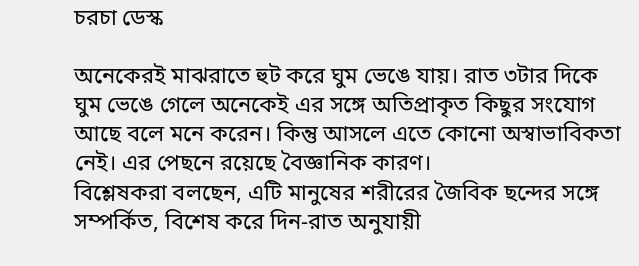চরচা ডেস্ক

অনেকেরই মাঝরাতে হুট করে ঘুম ভেঙে যায়। রাত ৩টার দিকে ঘুম ভেঙে গেলে অনেকেই এর সঙ্গে অতিপ্রাকৃত কিছুর সংযোগ আছে বলে মনে করেন। কিন্তু আসলে এতে কোনো অস্বাভাবিকতা নেই। এর পেছনে রয়েছে বৈজ্ঞানিক কারণ।
বিশ্লেষকরা বলছেন, এটি মানুষের শরীরের জৈবিক ছন্দের সঙ্গে সম্পর্কিত, বিশেষ করে দিন-রাত অনুযায়ী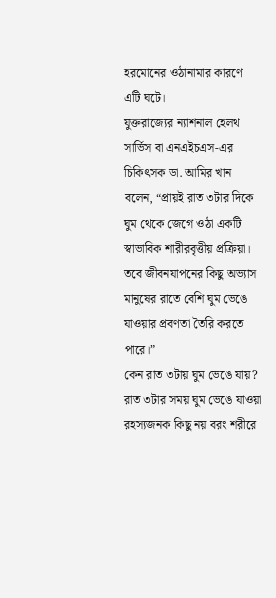হরমোনের ওঠানামার কারণে এটি ঘটে।
যুক্তরাজ্যের ন্যাশনাল হেলথ সার্ভিস বা এনএইচএস-এর চিকিৎসক ডা. আমির খান বলেন, “প্রায়ই রাত ৩টার দিকে ঘুম থেকে জেগে ওঠা একটি স্বাভাবিক শারীরবৃত্তীয় প্রক্রিয়া। তবে জীবনযাপনের কিছু অভ্যাস মানুষের রাতে বেশি ঘুম ভেঙে যাওয়ার প্রবণতা তৈরি করতে পারে।”
কেন রাত ৩টায় ঘুম ভেঙে যায়?
রাত ৩টার সময় ঘুম ভেঙে যাওয়া রহস্যজনক কিছু নয় বরং শরীরে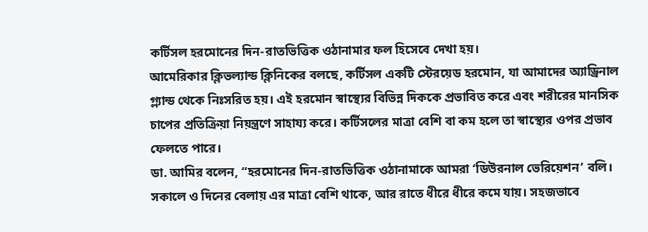কর্টিসল হরমোনের দিন-রাতভিত্তিক ওঠানামার ফল হিসেবে দেখা হয়।
আমেরিকার ক্লিভল্যান্ড ক্লিনিকের বলছে, কর্টিসল একটি স্টেরয়েড হরমোন, যা আমাদের অ্যাড্রিনাল গ্ল্যান্ড থেকে নিঃসরিত হয়। এই হরমোন স্বাস্থ্যের বিভিন্ন দিককে প্রভাবিত করে এবং শরীরের মানসিক চাপের প্রতিক্রিয়া নিয়ন্ত্রণে সাহায্য করে। কর্টিসলের মাত্রা বেশি বা কম হলে তা স্বাস্থ্যের ওপর প্রভাব ফেলতে পারে।
ডা. আমির বলেন, “হরমোনের দিন-রাতভিত্তিক ওঠানামাকে আমরা ‘ডিউরনাল ভেরিয়েশন’ বলি। সকালে ও দিনের বেলায় এর মাত্রা বেশি থাকে, আর রাতে ধীরে ধীরে কমে যায়। সহজভাবে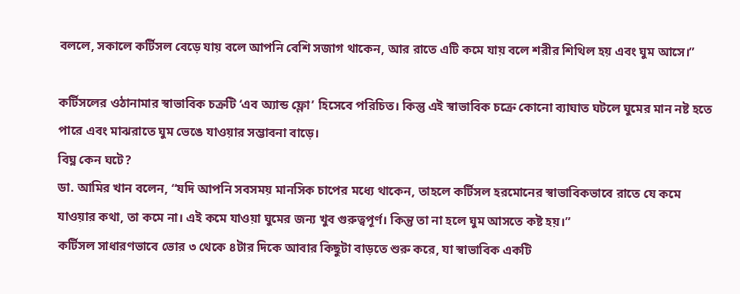বললে, সকালে কর্টিসল বেড়ে যায় বলে আপনি বেশি সজাগ থাকেন, আর রাতে এটি কমে যায় বলে শরীর শিথিল হয় এবং ঘুম আসে।”

কর্টিসলের ওঠানামার স্বাভাবিক চক্রটি ‘এব অ্যান্ড ফ্লো’ হিসেবে পরিচিত। কিন্তু এই স্বাভাবিক চক্রে কোনো ব্যাঘাত ঘটলে ঘুমের মান নষ্ট হতে পারে এবং মাঝরাতে ঘুম ভেঙে যাওয়ার সম্ভাবনা বাড়ে।
বিঘ্ন কেন ঘটে?
ডা. আমির খান বলেন, “যদি আপনি সবসময় মানসিক চাপের মধ্যে থাকেন, তাহলে কর্টিসল হরমোনের স্বাভাবিকভাবে রাতে যে কমে যাওয়ার কথা, তা কমে না। এই কমে যাওয়া ঘুমের জন্য খুব গুরুত্বপূর্ণ। কিন্তু তা না হলে ঘুম আসতে কষ্ট হয়।”
কর্টিসল সাধারণভাবে ভোর ৩ থেকে ৪টার দিকে আবার কিছুটা বাড়তে শুরু করে, যা স্বাভাবিক একটি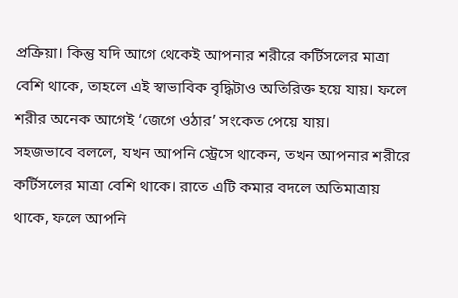প্রক্রিয়া। কিন্তু যদি আগে থেকেই আপনার শরীরে কর্টিসলের মাত্রা বেশি থাকে, তাহলে এই স্বাভাবিক বৃদ্ধিটাও অতিরিক্ত হয়ে যায়। ফলে শরীর অনেক আগেই ‘জেগে ওঠার’ সংকেত পেয়ে যায়।
সহজভাবে বললে, যখন আপনি স্ট্রেসে থাকেন, তখন আপনার শরীরে কর্টিসলের মাত্রা বেশি থাকে। রাতে এটি কমার বদলে অতিমাত্রায় থাকে, ফলে আপনি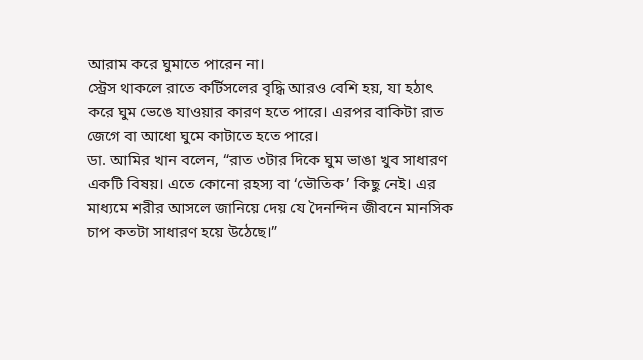আরাম করে ঘুমাতে পারেন না।
স্ট্রেস থাকলে রাতে কর্টিসলের বৃদ্ধি আরও বেশি হয়, যা হঠাৎ করে ঘুম ভেঙে যাওয়ার কারণ হতে পারে। এরপর বাকিটা রাত জেগে বা আধো ঘুমে কাটাতে হতে পারে।
ডা. আমির খান বলেন, “রাত ৩টার দিকে ঘুম ভাঙা খুব সাধারণ একটি বিষয়। এতে কোনো রহস্য বা ‘ভৌতিক’ কিছু নেই। এর মাধ্যমে শরীর আসলে জানিয়ে দেয় যে দৈনন্দিন জীবনে মানসিক চাপ কতটা সাধারণ হয়ে উঠেছে।”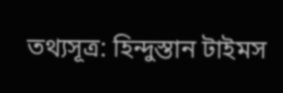তথ্যসূত্র: হিন্দুস্তান টাইমস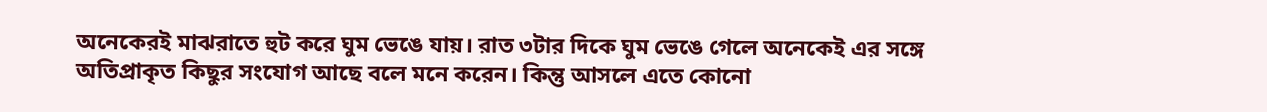অনেকেরই মাঝরাতে হুট করে ঘুম ভেঙে যায়। রাত ৩টার দিকে ঘুম ভেঙে গেলে অনেকেই এর সঙ্গে অতিপ্রাকৃত কিছুর সংযোগ আছে বলে মনে করেন। কিন্তু আসলে এতে কোনো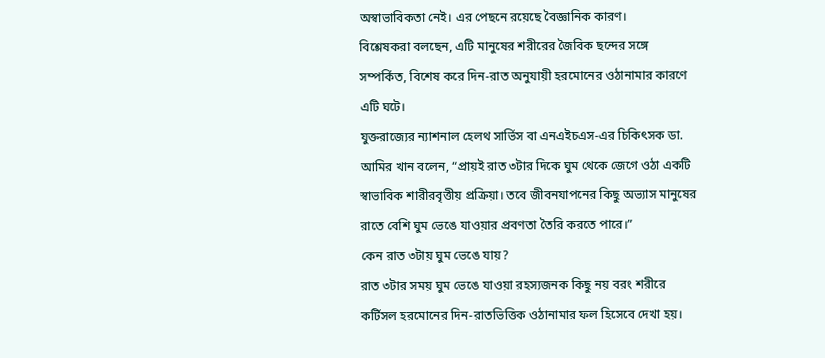অস্বাভাবিকতা নেই। এর পেছনে রয়েছে বৈজ্ঞানিক কারণ।
বিশ্লেষকরা বলছেন, এটি মানুষের শরীরের জৈবিক ছন্দের সঙ্গে সম্পর্কিত, বিশেষ করে দিন-রাত অনুযায়ী হরমোনের ওঠানামার কারণে এটি ঘটে।
যুক্তরাজ্যের ন্যাশনাল হেলথ সার্ভিস বা এনএইচএস-এর চিকিৎসক ডা. আমির খান বলেন, “প্রায়ই রাত ৩টার দিকে ঘুম থেকে জেগে ওঠা একটি স্বাভাবিক শারীরবৃত্তীয় প্রক্রিয়া। তবে জীবনযাপনের কিছু অভ্যাস মানুষের রাতে বেশি ঘুম ভেঙে যাওয়ার প্রবণতা তৈরি করতে পারে।”
কেন রাত ৩টায় ঘুম ভেঙে যায়?
রাত ৩টার সময় ঘুম ভেঙে যাওয়া রহস্যজনক কিছু নয় বরং শরীরে কর্টিসল হরমোনের দিন-রাতভিত্তিক ওঠানামার ফল হিসেবে দেখা হয়।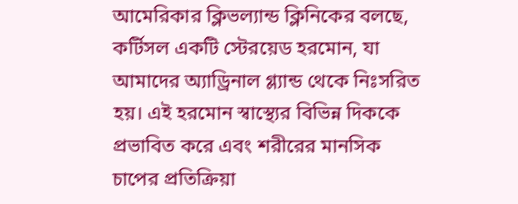আমেরিকার ক্লিভল্যান্ড ক্লিনিকের বলছে, কর্টিসল একটি স্টেরয়েড হরমোন, যা আমাদের অ্যাড্রিনাল গ্ল্যান্ড থেকে নিঃসরিত হয়। এই হরমোন স্বাস্থ্যের বিভিন্ন দিককে প্রভাবিত করে এবং শরীরের মানসিক চাপের প্রতিক্রিয়া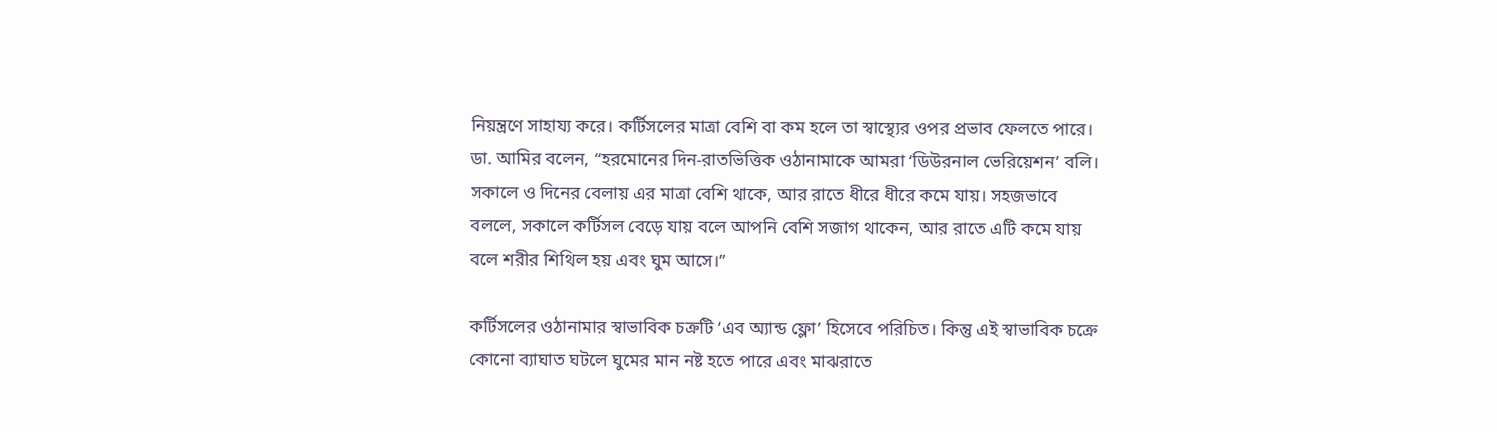নিয়ন্ত্রণে সাহায্য করে। কর্টিসলের মাত্রা বেশি বা কম হলে তা স্বাস্থ্যের ওপর প্রভাব ফেলতে পারে।
ডা. আমির বলেন, “হরমোনের দিন-রাতভিত্তিক ওঠানামাকে আমরা ‘ডিউরনাল ভেরিয়েশন’ বলি। সকালে ও দিনের বেলায় এর মাত্রা বেশি থাকে, আর রাতে ধীরে ধীরে কমে যায়। সহজভাবে বললে, সকালে কর্টিসল বেড়ে যায় বলে আপনি বেশি সজাগ থাকেন, আর রাতে এটি কমে যায় বলে শরীর শিথিল হয় এবং ঘুম আসে।”

কর্টিসলের ওঠানামার স্বাভাবিক চক্রটি ‘এব অ্যান্ড ফ্লো’ হিসেবে পরিচিত। কিন্তু এই স্বাভাবিক চক্রে কোনো ব্যাঘাত ঘটলে ঘুমের মান নষ্ট হতে পারে এবং মাঝরাতে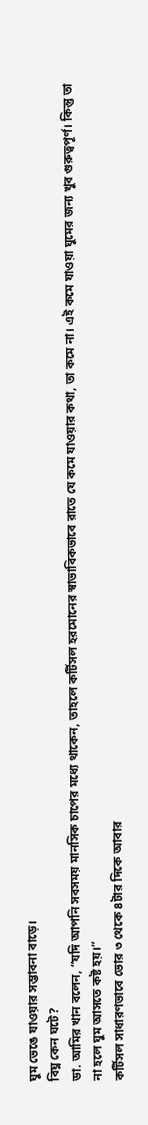ঘুম ভেঙে যাওয়ার সম্ভাবনা বাড়ে।
বিঘ্ন কেন ঘটে?
ডা. আমির খান বলেন, “যদি আপনি সবসময় মানসিক চাপের মধ্যে থাকেন, তাহলে কর্টিসল হরমোনের স্বাভাবিকভাবে রাতে যে কমে যাওয়ার কথা, তা কমে না। এই কমে যাওয়া ঘুমের জন্য খুব গুরুত্বপূর্ণ। কিন্তু তা না হলে ঘুম আসতে কষ্ট হয়।”
কর্টিসল সাধারণভাবে ভোর ৩ থেকে ৪টার দিকে আবার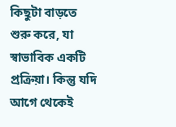কিছুটা বাড়তে শুরু করে, যা স্বাভাবিক একটি প্রক্রিয়া। কিন্তু যদি আগে থেকেই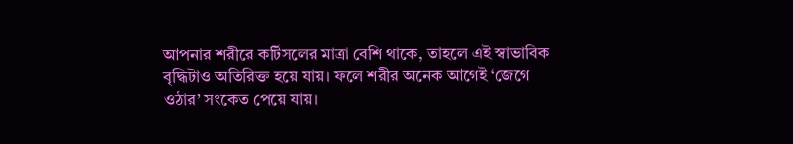আপনার শরীরে কর্টিসলের মাত্রা বেশি থাকে, তাহলে এই স্বাভাবিক বৃদ্ধিটাও অতিরিক্ত হয়ে যায়। ফলে শরীর অনেক আগেই ‘জেগে ওঠার’ সংকেত পেয়ে যায়।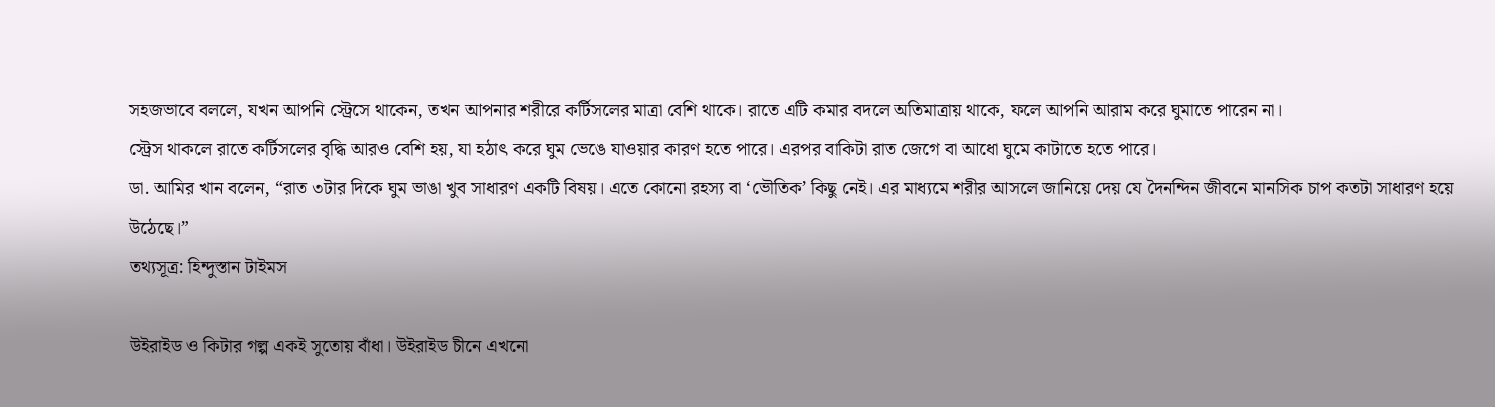সহজভাবে বললে, যখন আপনি স্ট্রেসে থাকেন, তখন আপনার শরীরে কর্টিসলের মাত্রা বেশি থাকে। রাতে এটি কমার বদলে অতিমাত্রায় থাকে, ফলে আপনি আরাম করে ঘুমাতে পারেন না।
স্ট্রেস থাকলে রাতে কর্টিসলের বৃদ্ধি আরও বেশি হয়, যা হঠাৎ করে ঘুম ভেঙে যাওয়ার কারণ হতে পারে। এরপর বাকিটা রাত জেগে বা আধো ঘুমে কাটাতে হতে পারে।
ডা. আমির খান বলেন, “রাত ৩টার দিকে ঘুম ভাঙা খুব সাধারণ একটি বিষয়। এতে কোনো রহস্য বা ‘ভৌতিক’ কিছু নেই। এর মাধ্যমে শরীর আসলে জানিয়ে দেয় যে দৈনন্দিন জীবনে মানসিক চাপ কতটা সাধারণ হয়ে উঠেছে।”
তথ্যসূত্র: হিন্দুস্তান টাইমস

উইরাইড ও কিটার গল্প একই সুতোয় বাঁধা। উইরাইড চীনে এখনো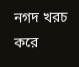নগদ খরচ করে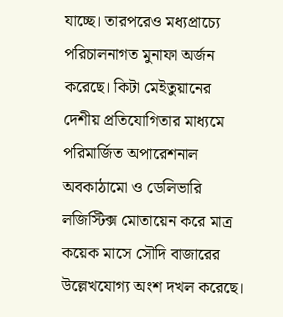যাচ্ছে। তারপরেও মধ্যপ্রাচ্যে পরিচালনাগত মুনাফা অর্জন করেছে। কিটা মেইতুয়ানের দেশীয় প্রতিযোগিতার মাধ্যমে পরিমার্জিত অপারেশনাল অবকাঠামো ও ডেলিভারি লজিস্টিক্স মোতায়েন করে মাত্র কয়েক মাসে সৌদি বাজারের উল্লেখযোগ্য অংশ দখল করেছে।